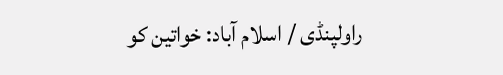راولپنڈی / اسلام آباد: خواتین کو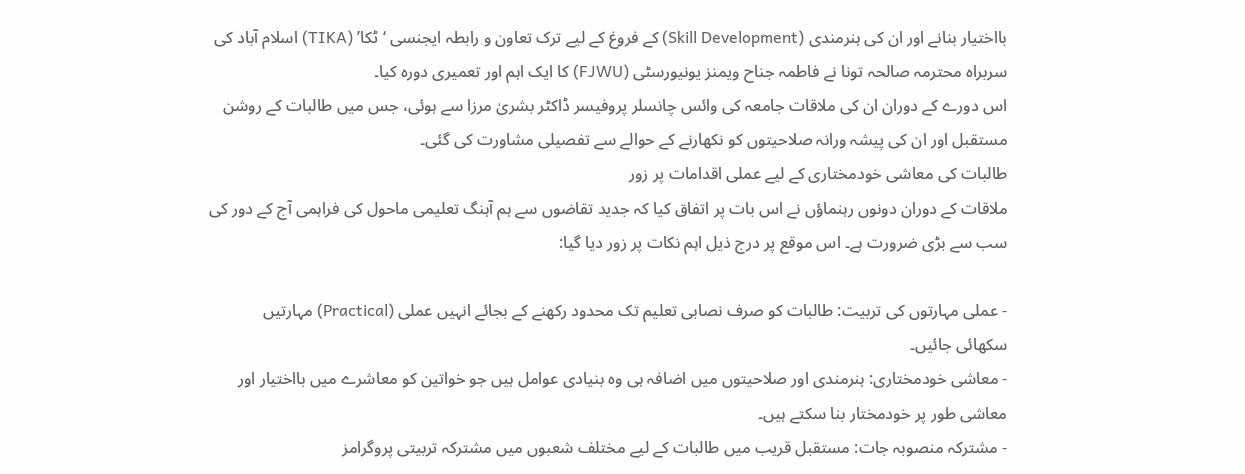بااختیار بنانے اور ان کی ہنرمندی (Skill Development) کے فروغ کے لیے ترک تعاون و رابطہ ایجنسی ‘ٹکا’ (TIKA) اسلام آباد کی سربراہ محترمہ صالحہ تونا نے فاطمہ جناح ویمنز یونیورسٹی (FJWU) کا ایک اہم اور تعمیری دورہ کیا۔
اس دورے کے دوران ان کی ملاقات جامعہ کی وائس چانسلر پروفیسر ڈاکٹر بشریٰ مرزا سے ہوئی، جس میں طالبات کے روشن مستقبل اور ان کی پیشہ ورانہ صلاحیتوں کو نکھارنے کے حوالے سے تفصیلی مشاورت کی گئی۔
طالبات کی معاشی خودمختاری کے لیے عملی اقدامات پر زور
ملاقات کے دوران دونوں رہنماؤں نے اس بات پر اتفاق کیا کہ جدید تقاضوں سے ہم آہنگ تعلیمی ماحول کی فراہمی آج کے دور کی سب سے بڑی ضرورت ہے۔ اس موقع پر درج ذیل اہم نکات پر زور دیا گیا:

- عملی مہارتوں کی تربیت: طالبات کو صرف نصابی تعلیم تک محدود رکھنے کے بجائے انہیں عملی (Practical) مہارتیں سکھائی جائیں۔
- معاشی خودمختاری: ہنرمندی اور صلاحیتوں میں اضافہ ہی وہ بنیادی عوامل ہیں جو خواتین کو معاشرے میں بااختیار اور معاشی طور پر خودمختار بنا سکتے ہیں۔
- مشترکہ منصوبہ جات: مستقبل قریب میں طالبات کے لیے مختلف شعبوں میں مشترکہ تربیتی پروگرامز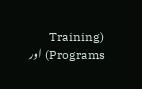(Training Programs) اور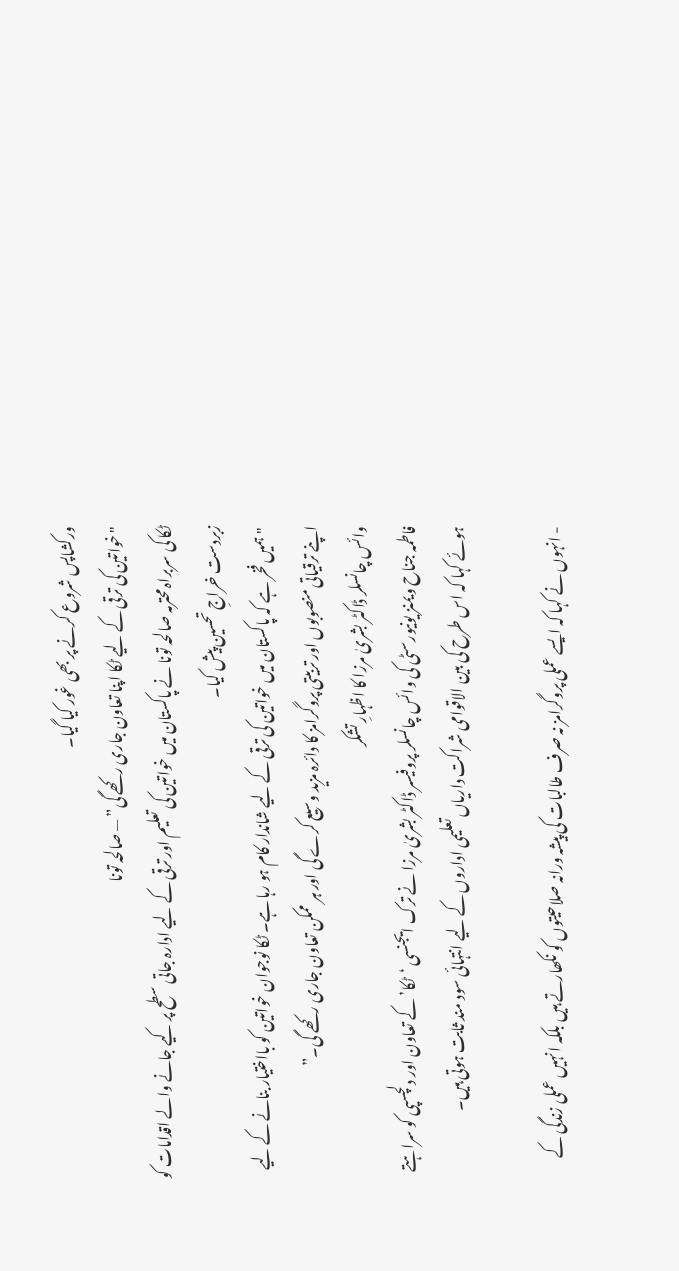ورکشاپس شروع کرنے پر بھی غور کیا گیا۔
"خواتین کی ترقی کے لیے ٹکا اپنا تعاون جاری رکھے گی” — صالحہ تونا
ٹکا کی سربراہ محترمہ صالحہ تونا نے پاکستان میں خواتین کی تعلیم اور ترقی کے لیے ادارہ جاتی سطح پر کیے جانے والے اقدامات کو زبردست خراجِ تحسین پیش کیا۔
"ہمیں فخر ہے کہ پاکستان میں خواتین کی ترقی کے لیے شاندار کام ہو رہا ہے۔ ٹکا نوجوان خواتین کو بااختیار بنانے کے لیے اپنے ترقیاتی منصوبوں اور تربیتی پروگرامز کا دائرہ مزید وسیع کرے گی اور ہر ممکن تعاون جاری رکھے گی۔”
وائس چانسلر ڈاکٹر بشریٰ مرزا کا اظہارِ تشکر
فاطمہ جناح ویمنز یونیورسٹی کی وائس چانسلر پروفیسر ڈاکٹر بشریٰ مرزا نے ترک ایجنسی ‘ٹکا’ کے تعاون اور دلچسپی کو سراہتے ہوئے کہا کہ اس طرح کی بین الاقوامی شراکت داریاں تعلیمی اداروں کے لیے انتہائی سود مند ثابت ہوتی ہیں۔

- انہوں نے کہا کہ ایسے عملی پروگرامز نہ صرف طالبات کی پیشہ ورانہ صلاحیتوں کو نکھارتے ہیں بلکہ انہیں عملی زندگی کے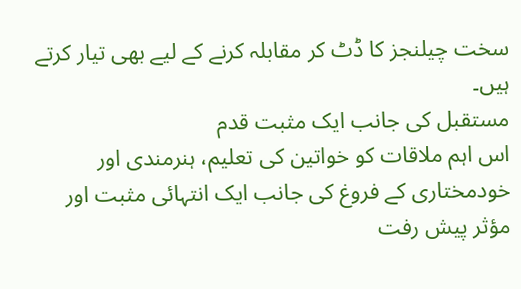سخت چیلنجز کا ڈٹ کر مقابلہ کرنے کے لیے بھی تیار کرتے ہیں۔
مستقبل کی جانب ایک مثبت قدم
اس اہم ملاقات کو خواتین کی تعلیم، ہنرمندی اور خودمختاری کے فروغ کی جانب ایک انتہائی مثبت اور مؤثر پیش رفت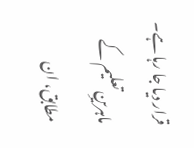قرار دیا جا رہا ہے۔ ماہرینِ تعلیم کے مطابق، ان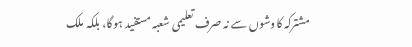مشترکہ کاوشوں سے نہ صرف تعلیمی شعبہ مستفید ہوگا، بلکہ ملک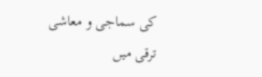کی سماجی و معاشی ترقی میں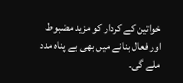خواتین کے کردار کو مزید مضبوط اور فعال بنانے میں بھی بے پناہ مدد ملے گی۔